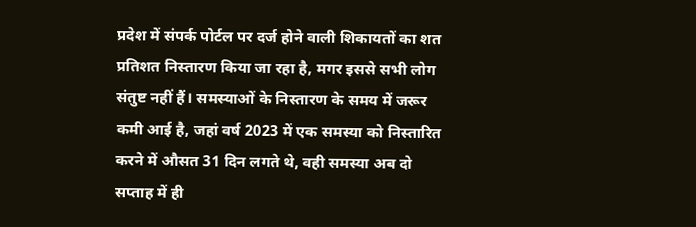प्रदेश में संपर्क पोर्टल पर दर्ज होने वाली शिकायतों का शत प्रतिशत निस्तारण किया जा रहा है, मगर इससे सभी लोग संतुष्ट नहीं हैं। समस्याओं के निस्तारण के समय में जरूर कमी आई है, जहां वर्ष 2023 में एक समस्या को निस्तारित करने में औसत 31 दिन लगते थे, वही समस्या अब दो सप्ताह में ही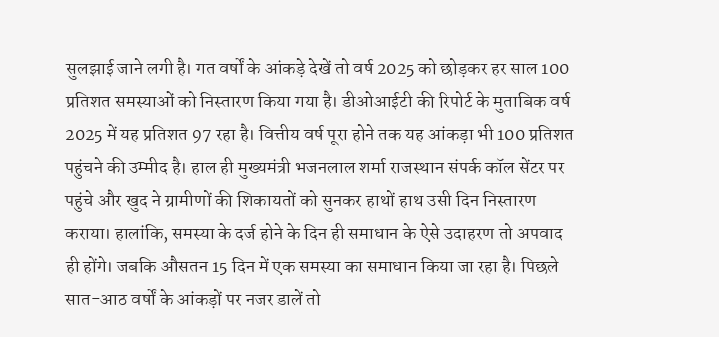सुलझाई जाने लगी है। गत वर्षों के आंकड़े देखें तो वर्ष 2025 को छोड़कर हर साल 100 प्रतिशत समस्याओं को निस्तारण किया गया है। डीओआईटी की रिपोर्ट के मुताबिक वर्ष 2025 में यह प्रतिशत 97 रहा है। वित्तीय वर्ष पूरा होने तक यह आंकड़ा भी 100 प्रतिशत पहुंचने की उम्मीद है। हाल ही मुख्यमंत्री भजनलाल शर्मा राजस्थान संपर्क कॉल सेंटर पर पहुंचे और खुद ने ग्रामीणों की शिकायतों को सुनकर हाथों हाथ उसी दिन निस्तारण कराया। हालांकि, समस्या के दर्ज होने के दिन ही समाधान के ऐसे उदाहरण तो अपवाद ही होंगे। जबकि औसतन 15 दिन में एक समस्या का समाधान किया जा रहा है। पिछले सात-आठ वर्षों के आंकड़ों पर नजर डालें तो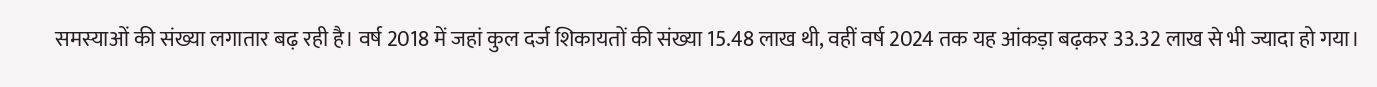समस्याओं की संख्या लगातार बढ़ रही है। वर्ष 2018 में जहां कुल दर्ज शिकायतों की संख्या 15.48 लाख थी, वहीं वर्ष 2024 तक यह आंकड़ा बढ़कर 33.32 लाख से भी ज्यादा हो गया।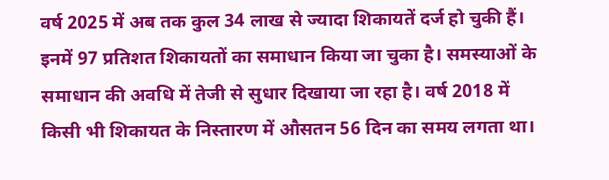वर्ष 2025 में अब तक कुल 34 लाख से ज्यादा शिकायतें दर्ज हो चुकी हैं। इनमें 97 प्रतिशत शिकायतों का समाधान किया जा चुका है। समस्याओं के समाधान की अवधि में तेजी से सुधार दिखाया जा रहा है। वर्ष 2018 में किसी भी शिकायत के निस्तारण में औसतन 56 दिन का समय लगता था।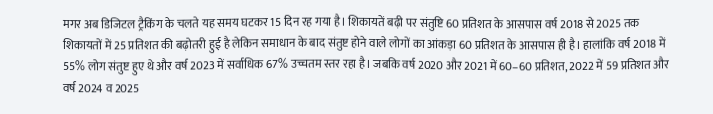मगर अब डिजिटल ट्रैकिंग के चलते यह समय घटकर 15 दिन रह गया है। शिकायतें बढ़ी पर संतुष्टि 60 प्रतिशत के आसपास वर्ष 2018 से 2025 तक शिकायतों में 25 प्रतिशत की बढ़ोतरी हुई है लेकिन समाधान के बाद संतुष्ट होने वाले लोगों का आंकड़ा 60 प्रतिशत के आसपास ही है। हालांकि वर्ष 2018 में 55% लोग संतुष्ट हुए थे और वर्ष 2023 में सर्वाधिक 67% उच्चतम स्तर रहा है। जबकि वर्ष 2020 और 2021 में 60–60 प्रतिशत, 2022 में 59 प्रतिशत और वर्ष 2024 व 2025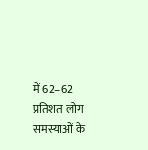में 62–62 प्रतिशत लोग समस्याओं के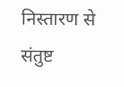निस्तारण से संतुष्ट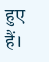हुए हैं।